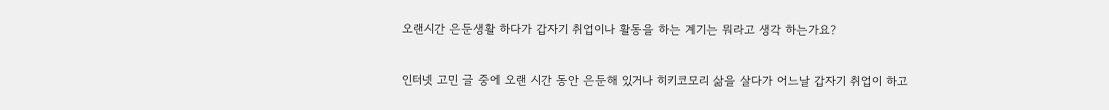오랜시간 은둔생활 하다가 갑자기 취업이나 활동을 하는 계기는 뭐라고 생각 하는가요?

인터넷 고민 글 중에 오랜 시간 동안 은둔해 있거나 히키코모리 삶을 살다가 어느날 갑자기 취업이 하고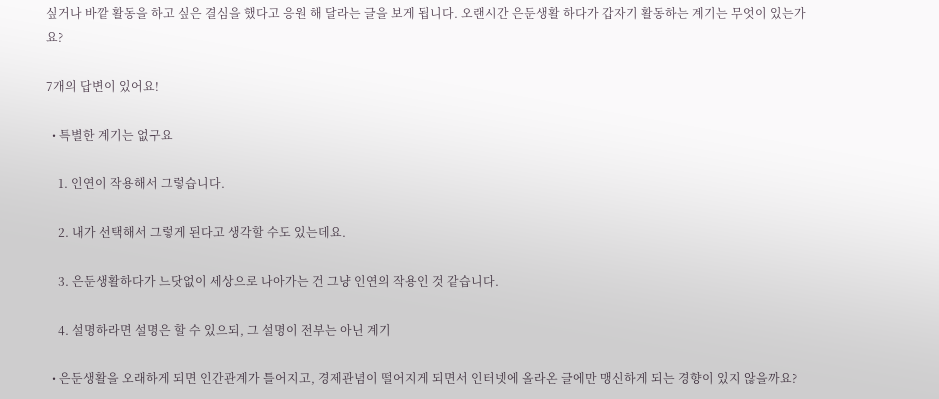싶거나 바깥 활동을 하고 싶은 결심을 했다고 응원 해 달라는 글을 보게 됩니다. 오랜시간 은둔생활 하다가 갑자기 활동하는 계기는 무엇이 있는가요?

7개의 답변이 있어요!

  • 특별한 계기는 없구요

    1. 인연이 작용해서 그렇습니다.

    2. 내가 선택해서 그렇게 된다고 생각할 수도 있는데요.

    3. 은둔생활하다가 느닷없이 세상으로 나아가는 건 그냥 인연의 작용인 것 같습니다.

    4. 설명하라면 설명은 할 수 있으되, 그 설명이 전부는 아닌 계기

  • 은둔생활을 오래하게 되면 인간관계가 틀어지고, 경제관념이 떨어지게 되면서 인터넷에 올라온 글에만 맹신하게 되는 경향이 있지 않을까요?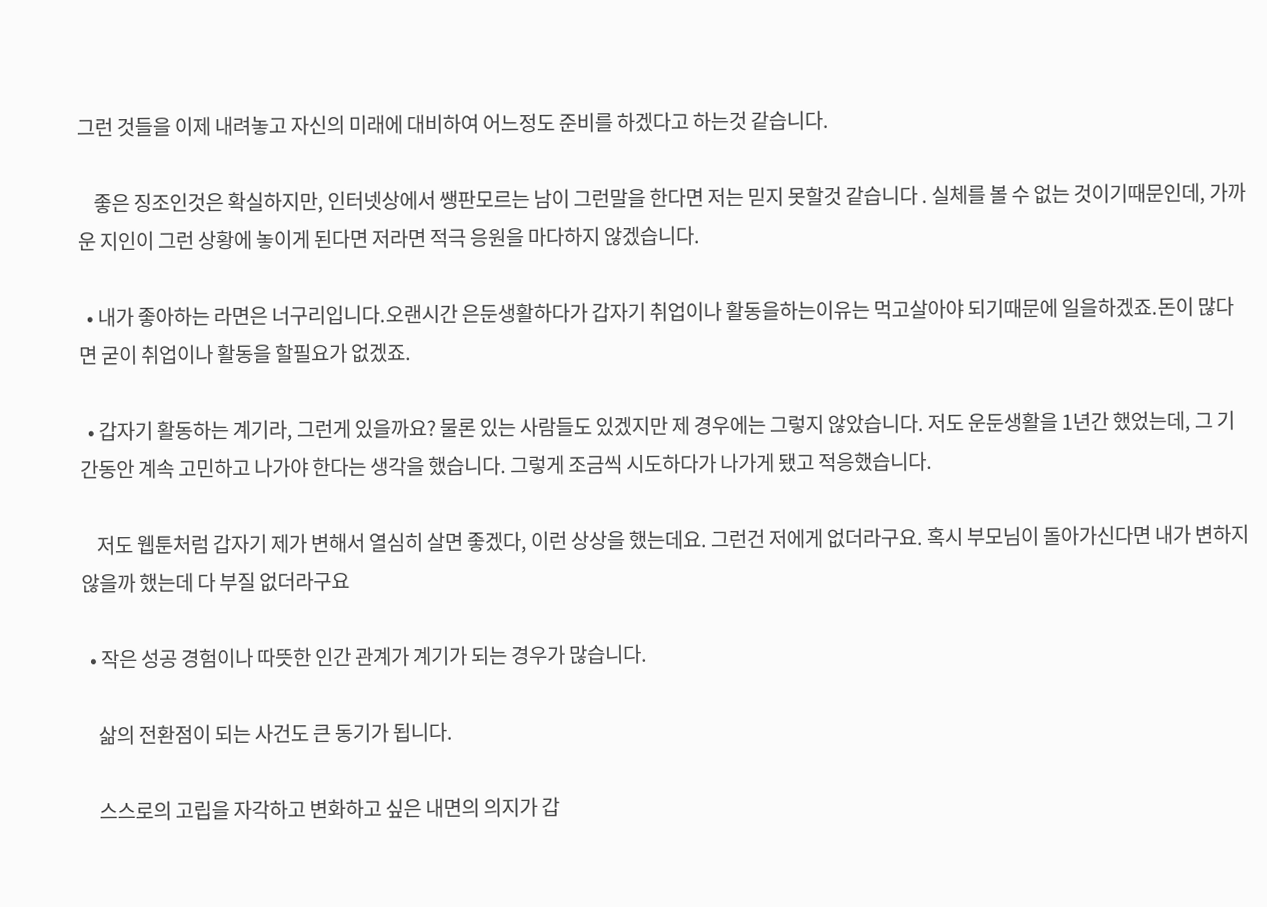그런 것들을 이제 내려놓고 자신의 미래에 대비하여 어느정도 준비를 하겠다고 하는것 같습니다.

    좋은 징조인것은 확실하지만, 인터넷상에서 쌩판모르는 남이 그런말을 한다면 저는 믿지 못할것 같습니다 . 실체를 볼 수 없는 것이기때문인데, 가까운 지인이 그런 상황에 놓이게 된다면 저라면 적극 응원을 마다하지 않겠습니다.

  • 내가 좋아하는 라면은 너구리입니다.오랜시간 은둔생활하다가 갑자기 취업이나 활동을하는이유는 먹고살아야 되기때문에 일을하겠죠.돈이 많다면 굳이 취업이나 활동을 할필요가 없겠죠.

  • 갑자기 활동하는 계기라, 그런게 있을까요? 물론 있는 사람들도 있겠지만 제 경우에는 그렇지 않았습니다. 저도 운둔생활을 1년간 했었는데, 그 기간동안 계속 고민하고 나가야 한다는 생각을 했습니다. 그렇게 조금씩 시도하다가 나가게 됐고 적응했습니다.

    저도 웹툰처럼 갑자기 제가 변해서 열심히 살면 좋겠다, 이런 상상을 했는데요. 그런건 저에게 없더라구요. 혹시 부모님이 돌아가신다면 내가 변하지 않을까 했는데 다 부질 없더라구요

  • 작은 성공 경험이나 따뜻한 인간 관계가 계기가 되는 경우가 많습니다.

    삶의 전환점이 되는 사건도 큰 동기가 됩니다.

    스스로의 고립을 자각하고 변화하고 싶은 내면의 의지가 갑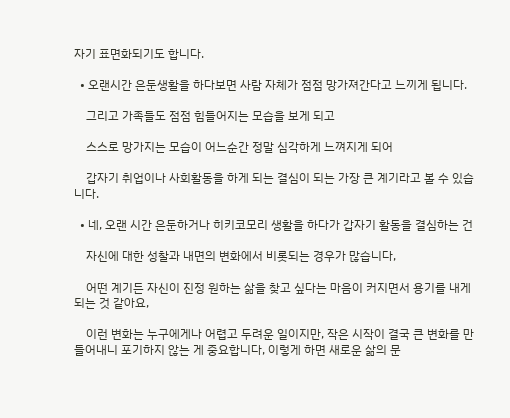자기 표면화되기도 합니다.

  • 오랜시간 은둔생활을 하다보면 사람 자체가 점점 망가져간다고 느끼게 됩니다.

    그리고 가족들도 점점 힘들어지는 모습을 보게 되고

    스스로 망가지는 모습이 어느순간 정말 심각하게 느껴지게 되어

    갑자기 취업이나 사회활동을 하게 되는 결심이 되는 가장 큰 계기라고 볼 수 있습니다.

  • 네, 오랜 시간 은둔하거나 히키코모리 생활을 하다가 갑자기 활동을 결심하는 건

    자신에 대한 성찰과 내면의 변화에서 비롯되는 경우가 많습니다,

    어떤 계기든 자신이 진정 원하는 삶을 찾고 싶다는 마음이 커지면서 용기를 내게 되는 것 같아요,

    이런 변화는 누구에게나 어렵고 두려운 일이지만, 작은 시작이 결국 큰 변화를 만들어내니 포기하지 않는 게 중요합니다, 이렇게 하면 새로운 삶의 문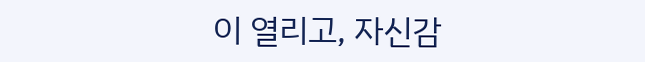이 열리고, 자신감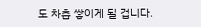도 차츰 쌓이게 될 겁니다.